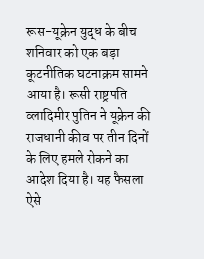रूस-यूक्रेन युद्ध के बीच शनिवार को एक बड़ा कूटनीतिक घटनाक्रम सामने आया है। रूसी राष्ट्रपति व्लादिमीर पुतिन ने यूक्रेन की राजधानी कीव पर तीन दिनों के लिए हमले रोकने का आदेश दिया है। यह फैसला ऐसे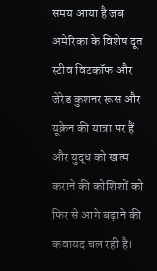समय आया है जब अमेरिका के विशेष दूत स्टीव विटकॉफ और जेरेड कुशनर रूस और यूक्रेन की यात्रा पर हैं और युद्ध को खत्म कराने की कोशिशों को फिर से आगे बढ़ाने की कवायद चल रही है।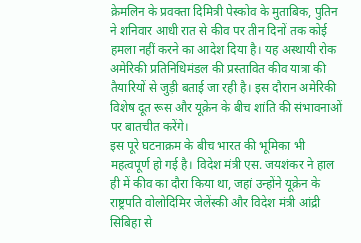क्रेमलिन के प्रवक्ता दिमित्री पेस्कोव के मुताबिक, पुतिन ने शनिवार आधी रात से कीव पर तीन दिनों तक कोई हमला नहीं करने का आदेश दिया है। यह अस्थायी रोक अमेरिकी प्रतिनिधिमंडल की प्रस्तावित कीव यात्रा की तैयारियों से जुड़ी बताई जा रही है। इस दौरान अमेरिकी विशेष दूत रूस और यूक्रेन के बीच शांति की संभावनाओं पर बातचीत करेंगे।
इस पूरे घटनाक्रम के बीच भारत की भूमिका भी महत्वपूर्ण हो गई है। विदेश मंत्री एस. जयशंकर ने हाल ही में कीव का दौरा किया था, जहां उन्होंने यूक्रेन के राष्ट्रपति वोलोदिमिर जेलेंस्की और विदेश मंत्री आंद्री सिबिहा से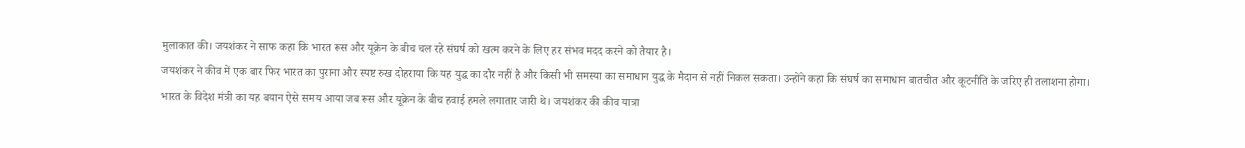मुलाकात की। जयशंकर ने साफ कहा कि भारत रूस और यूक्रेन के बीच चल रहे संघर्ष को खत्म करने के लिए हर संभव मदद करने को तैयार है।
जयशंकर ने कीव में एक बार फिर भारत का पुराना और स्पष्ट रुख दोहराया कि यह युद्ध का दौर नहीं है और किसी भी समस्या का समाधान युद्ध के मैदान से नहीं निकल सकता। उन्होंने कहा कि संघर्ष का समाधान बातचीत और कूटनीति के जरिए ही तलाशना होगा।
भारत के विदेश मंत्री का यह बयान ऐसे समय आया जब रूस और यूक्रेन के बीच हवाई हमले लगातार जारी थे। जयशंकर की कीव यात्रा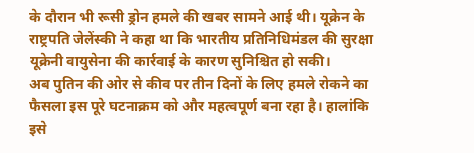के दौरान भी रूसी ड्रोन हमले की खबर सामने आई थी। यूक्रेन के राष्ट्रपति जेलेंस्की ने कहा था कि भारतीय प्रतिनिधिमंडल की सुरक्षा यूक्रेनी वायुसेना की कार्रवाई के कारण सुनिश्चित हो सकी।
अब पुतिन की ओर से कीव पर तीन दिनों के लिए हमले रोकने का फैसला इस पूरे घटनाक्रम को और महत्वपूर्ण बना रहा है। हालांकि इसे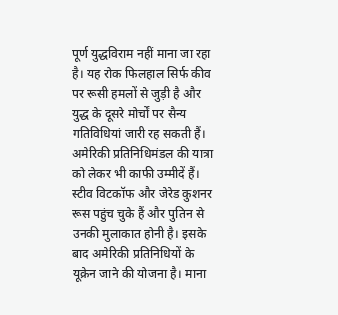पूर्ण युद्धविराम नहीं माना जा रहा है। यह रोक फिलहाल सिर्फ कीव पर रूसी हमलों से जुड़ी है और युद्ध के दूसरे मोर्चों पर सैन्य गतिविधियां जारी रह सकती हैं।
अमेरिकी प्रतिनिधिमंडल की यात्रा को लेकर भी काफी उम्मीदें हैं। स्टीव विटकॉफ और जेरेड कुशनर रूस पहुंच चुके हैं और पुतिन से उनकी मुलाकात होनी है। इसके बाद अमेरिकी प्रतिनिधियों के यूक्रेन जाने की योजना है। माना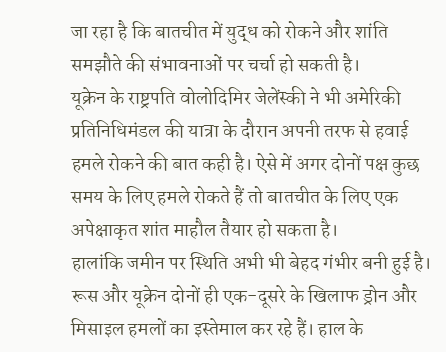जा रहा है कि बातचीत में युद्ध को रोकने और शांति समझौते की संभावनाओं पर चर्चा हो सकती है।
यूक्रेन के राष्ट्रपति वोलोदिमिर जेलेंस्की ने भी अमेरिकी प्रतिनिधिमंडल की यात्रा के दौरान अपनी तरफ से हवाई हमले रोकने की बात कही है। ऐसे में अगर दोनों पक्ष कुछ समय के लिए हमले रोकते हैं तो बातचीत के लिए एक अपेक्षाकृत शांत माहौल तैयार हो सकता है।
हालांकि जमीन पर स्थिति अभी भी बेहद गंभीर बनी हुई है। रूस और यूक्रेन दोनों ही एक-दूसरे के खिलाफ ड्रोन और मिसाइल हमलों का इस्तेमाल कर रहे हैं। हाल के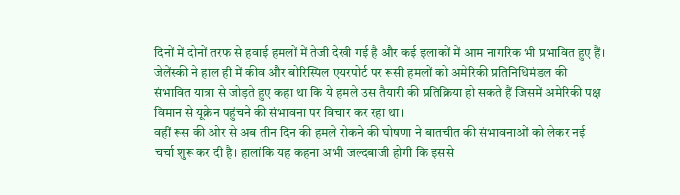दिनों में दोनों तरफ से हवाई हमलों में तेजी देखी गई है और कई इलाकों में आम नागरिक भी प्रभावित हुए हैं।
जेलेंस्की ने हाल ही में कीव और बोरिस्पिल एयरपोर्ट पर रूसी हमलों को अमेरिकी प्रतिनिधिमंडल की संभावित यात्रा से जोड़ते हुए कहा था कि ये हमले उस तैयारी की प्रतिक्रिया हो सकते हैं जिसमें अमेरिकी पक्ष विमान से यूक्रेन पहुंचने की संभावना पर विचार कर रहा था।
वहीं रूस की ओर से अब तीन दिन की हमले रोकने की घोषणा ने बातचीत की संभावनाओं को लेकर नई चर्चा शुरू कर दी है। हालांकि यह कहना अभी जल्दबाजी होगी कि इससे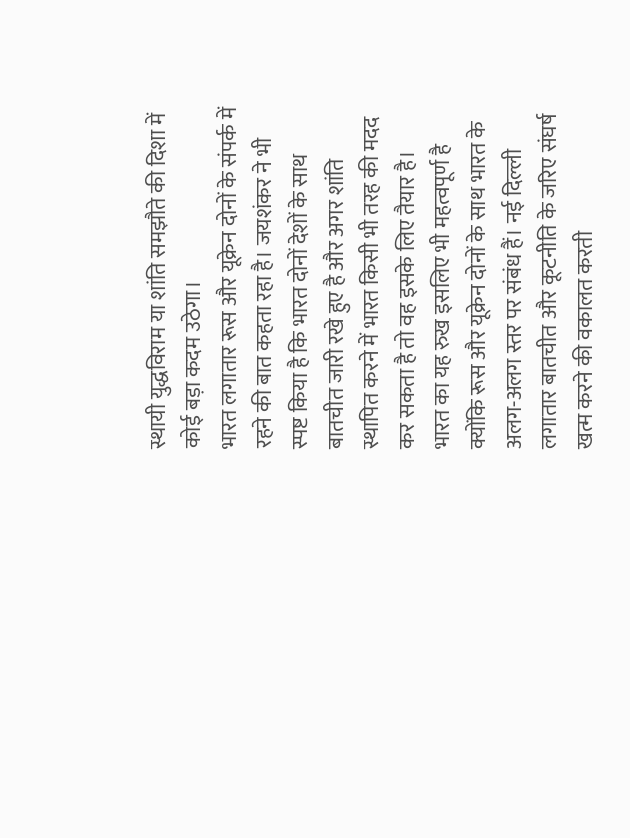स्थायी युद्धविराम या शांति समझौते की दिशा में कोई बड़ा कदम उठेगा।
भारत लगातार रूस और यूक्रेन दोनों के संपर्क में रहने की बात कहता रहा है। जयशंकर ने भी स्पष्ट किया है कि भारत दोनों देशों के साथ बातचीत जारी रखे हुए है और अगर शांति स्थापित करने में भारत किसी भी तरह की मदद कर सकता है तो वह इसके लिए तैयार है।
भारत का यह रुख इसलिए भी महत्वपूर्ण है क्योंकि रूस और यूक्रेन दोनों के साथ भारत के अलग-अलग स्तर पर संबंध हैं। नई दिल्ली लगातार बातचीत और कूटनीति के जरिए संघर्ष खत्म करने की वकालत करती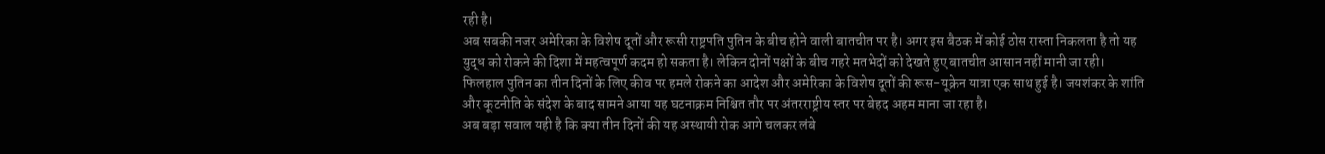रही है।
अब सबकी नजर अमेरिका के विशेष दूतों और रूसी राष्ट्रपति पुतिन के बीच होने वाली बातचीत पर है। अगर इस बैठक में कोई ठोस रास्ता निकलता है तो यह युद्ध को रोकने की दिशा में महत्वपूर्ण कदम हो सकता है। लेकिन दोनों पक्षों के बीच गहरे मतभेदों को देखते हुए बातचीत आसान नहीं मानी जा रही।
फिलहाल पुतिन का तीन दिनों के लिए कीव पर हमले रोकने का आदेश और अमेरिका के विशेष दूतों की रूस-यूक्रेन यात्रा एक साथ हुई है। जयशंकर के शांति और कूटनीति के संदेश के बाद सामने आया यह घटनाक्रम निश्चित तौर पर अंतरराष्ट्रीय स्तर पर बेहद अहम माना जा रहा है।
अब बड़ा सवाल यही है कि क्या तीन दिनों की यह अस्थायी रोक आगे चलकर लंबे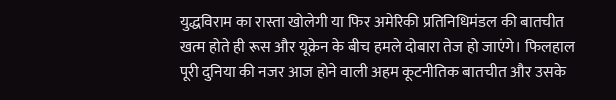युद्धविराम का रास्ता खोलेगी या फिर अमेरिकी प्रतिनिधिमंडल की बातचीत खत्म होते ही रूस और यूक्रेन के बीच हमले दोबारा तेज हो जाएंगे। फिलहाल पूरी दुनिया की नजर आज होने वाली अहम कूटनीतिक बातचीत और उसके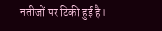नतीजों पर टिकी हुई है।